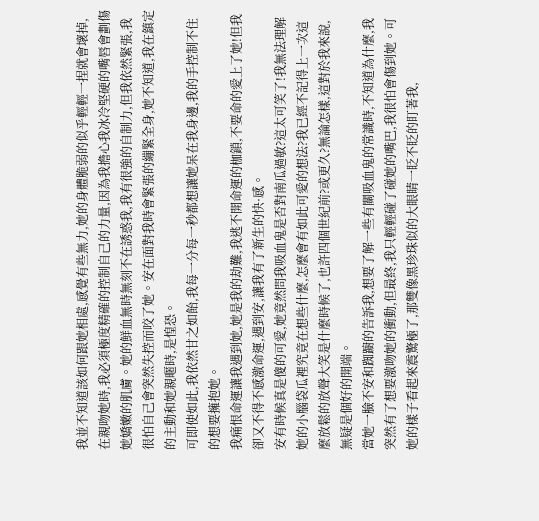我並不知道該如何跟她相處,感覺有些無力,她的身體脆弱的似乎輕輕一捏就會壞掉,在親吻她時,我必須極度精確的控制自己的力量,因為我擔心我冰冷堅硬的嘴唇會劃傷她嬌嫩的肌膚。她的鮮血無時無刻不在誘惑我,我有很強的自制力,但我依然緊張,我很怕自己會突然失控而咬了她。安在面對我時會緊張的繃緊全身,她不知道,我在鎮定的主動和她親暱時,是惶恐。
可即使如此,我依然甘之如飴,我每一分每一秒都想讓她呆在我身邊,我的手控制不住的想要擁抱她。
我痛恨命運讓我遇到她,她是我的劫難,我逃不開命運的枷鎖,不要命的愛上了她!但我卻又不得不感激命運,遇到安,讓我有了新生的快·感。
安有時候真是傻的可愛,她竟然問我吸血鬼是否對南瓜過敏?這太可笑了!我無法理解她的小腦袋瓜裡究竟在想些什麼,怎麼會有如此可愛的想法?我已經不記得上一次這麼放鬆的放聲大笑是什麼時候了,也許四個世紀前?或更久?無論怎樣,這對於我來說,無疑是個好的開端。
當她一臉不安和踟躕的告訴我,想要了解一些有關吸血鬼的常識時,不知道為什麼,我突然有了想要激吻她的衝動,但最終,我只輕輕碰了碰她的嘴巴,我很怕會傷到她。可她的樣子看起來震驚極了,那雙像黑珍珠似的大眼睛一眨不眨的盯著我,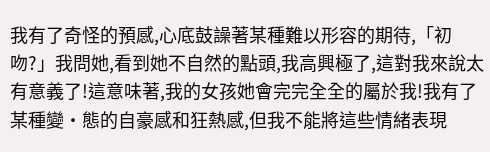我有了奇怪的預感,心底鼓譟著某種難以形容的期待,「初吻?」我問她,看到她不自然的點頭,我高興極了,這對我來說太有意義了!這意味著,我的女孩她會完完全全的屬於我!我有了某種變·態的自豪感和狂熱感,但我不能將這些情緒表現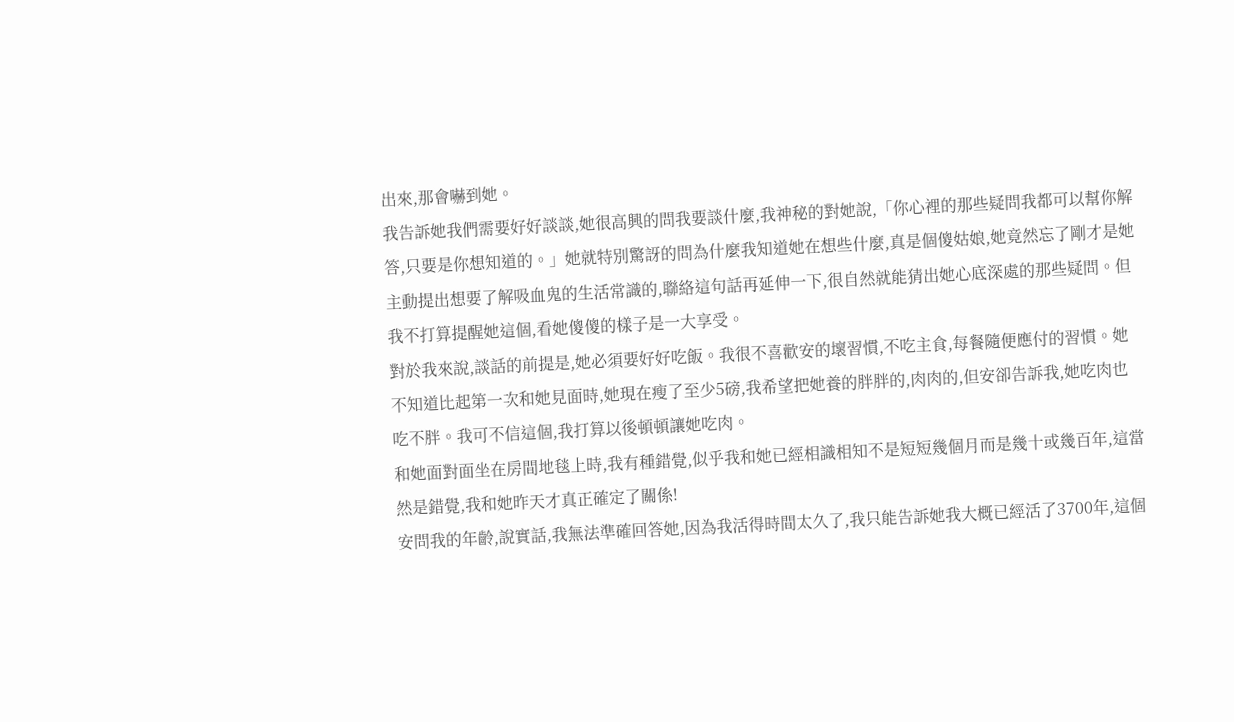出來,那會嚇到她。
我告訴她我們需要好好談談,她很高興的問我要談什麼,我神秘的對她說,「你心裡的那些疑問我都可以幫你解答,只要是你想知道的。」她就特別驚訝的問為什麼我知道她在想些什麼,真是個傻姑娘,她竟然忘了剛才是她主動提出想要了解吸血鬼的生活常識的,聯絡這句話再延伸一下,很自然就能猜出她心底深處的那些疑問。但我不打算提醒她這個,看她傻傻的樣子是一大享受。
對於我來說,談話的前提是,她必須要好好吃飯。我很不喜歡安的壞習慣,不吃主食,每餐隨便應付的習慣。她不知道比起第一次和她見面時,她現在瘦了至少5磅,我希望把她養的胖胖的,肉肉的,但安卻告訴我,她吃肉也吃不胖。我可不信這個,我打算以後頓頓讓她吃肉。
和她面對面坐在房間地毯上時,我有種錯覺,似乎我和她已經相識相知不是短短幾個月而是幾十或幾百年,這當然是錯覺,我和她昨天才真正確定了關係!
安問我的年齡,說實話,我無法準確回答她,因為我活得時間太久了,我只能告訴她我大概已經活了3700年,這個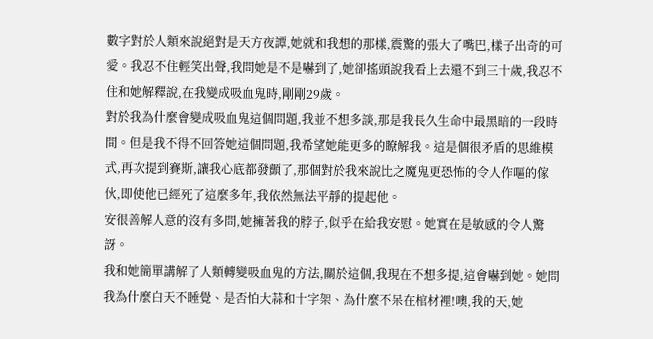數字對於人類來說絕對是天方夜譚,她就和我想的那樣,震驚的張大了嘴巴,樣子出奇的可愛。我忍不住輕笑出聲,我問她是不是嚇到了,她卻搖頭說我看上去還不到三十歲,我忍不住和她解釋說,在我變成吸血鬼時,剛剛29歲。
對於我為什麼會變成吸血鬼這個問題,我並不想多談,那是我長久生命中最黑暗的一段時間。但是我不得不回答她這個問題,我希望她能更多的瞭解我。這是個很矛盾的思維模式,再次提到賽斯,讓我心底都發顫了,那個對於我來說比之魔鬼更恐怖的令人作嘔的傢伙,即使他已經死了這麼多年,我依然無法平靜的提起他。
安很善解人意的沒有多問,她擁著我的脖子,似乎在給我安慰。她實在是敏感的令人驚訝。
我和她簡單講解了人類轉變吸血鬼的方法,關於這個,我現在不想多提,這會嚇到她。她問我為什麼白天不睡覺、是否怕大蒜和十字架、為什麼不呆在棺材裡!噢,我的天,她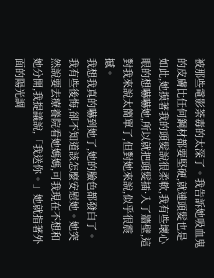被那些電影荼毒的太深了。我告訴她吸血鬼的皮膚比任何鋼材都要堅硬,就連頭髮也是如此,她摸著我的頭髮說很柔軟,我有些壞心眼的想嚇嚇她,所以就把頭髮插·入了牆壁,這對我來說太簡單了,但對她來說,似乎很震撼。
我想我真的嚇到她了,她的臉色都發白了。我有些後悔,卻不知道該怎麼安慰她。她突然說要去療養院看她媽媽,可我現在不想和她分開,我提議說,「我送你。」她就指著外面的陽光調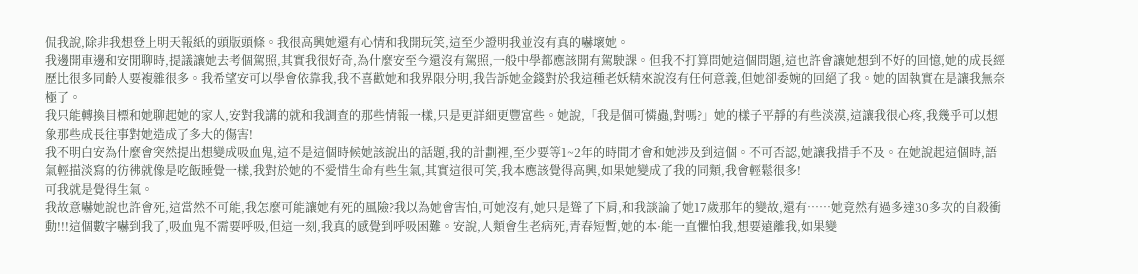侃我說,除非我想登上明天報紙的頭版頭條。我很高興她還有心情和我開玩笑,這至少證明我並沒有真的嚇壞她。
我邊開車邊和安閒聊時,提議讓她去考個駕照,其實我很好奇,為什麼安至今還沒有駕照,一般中學都應該開有駕駛課。但我不打算問她這個問題,這也許會讓她想到不好的回憶,她的成長經歷比很多同齡人要複雜很多。我希望安可以學會依靠我,我不喜歡她和我界限分明,我告訴她金錢對於我這種老妖精來說沒有任何意義,但她卻委婉的回絕了我。她的固執實在是讓我無奈極了。
我只能轉換目標和她聊起她的家人,安對我講的就和我調查的那些情報一樣,只是更詳細更豐富些。她說,「我是個可憐蟲,對嗎?」她的樣子平靜的有些淡漠,這讓我很心疼,我幾乎可以想象那些成長往事對她造成了多大的傷害!
我不明白安為什麼會突然提出想變成吸血鬼,這不是這個時候她該說出的話題,我的計劃裡,至少要等1~2年的時間才會和她涉及到這個。不可否認,她讓我措手不及。在她說起這個時,語氣輕描淡寫的彷彿就像是吃飯睡覺一樣,我對於她的不愛惜生命有些生氣,其實這很可笑,我本應該覺得高興,如果她變成了我的同類,我會輕鬆很多!
可我就是覺得生氣。
我故意嚇她說也許會死,這當然不可能,我怎麼可能讓她有死的風險?我以為她會害怕,可她沒有,她只是聳了下肩,和我談論了她17歲那年的變故,還有……她竟然有過多達30多次的自殺衝動!!!這個數字嚇到我了,吸血鬼不需要呼吸,但這一刻,我真的感覺到呼吸困難。安說,人類會生老病死,青春短暫,她的本·能一直懼怕我,想要遠離我,如果變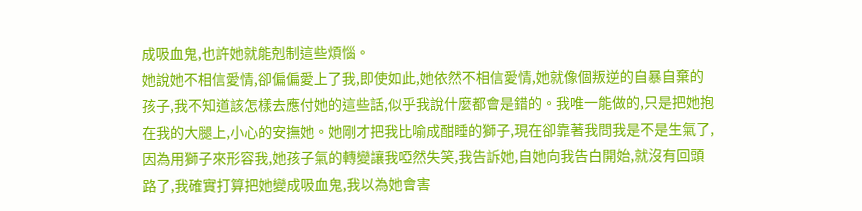成吸血鬼,也許她就能剋制這些煩惱。
她說她不相信愛情,卻偏偏愛上了我,即使如此,她依然不相信愛情,她就像個叛逆的自暴自棄的孩子,我不知道該怎樣去應付她的這些話,似乎我說什麼都會是錯的。我唯一能做的,只是把她抱在我的大腿上,小心的安撫她。她剛才把我比喻成酣睡的獅子,現在卻靠著我問我是不是生氣了,因為用獅子來形容我,她孩子氣的轉變讓我啞然失笑,我告訴她,自她向我告白開始,就沒有回頭路了,我確實打算把她變成吸血鬼,我以為她會害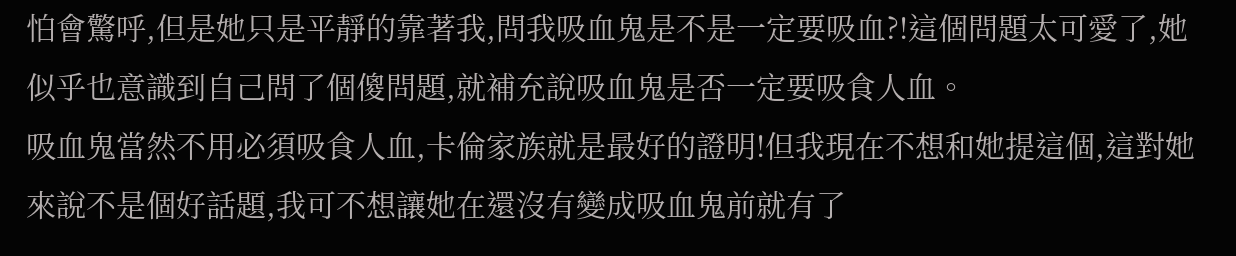怕會驚呼,但是她只是平靜的靠著我,問我吸血鬼是不是一定要吸血?!這個問題太可愛了,她似乎也意識到自己問了個傻問題,就補充說吸血鬼是否一定要吸食人血。
吸血鬼當然不用必須吸食人血,卡倫家族就是最好的證明!但我現在不想和她提這個,這對她來說不是個好話題,我可不想讓她在還沒有變成吸血鬼前就有了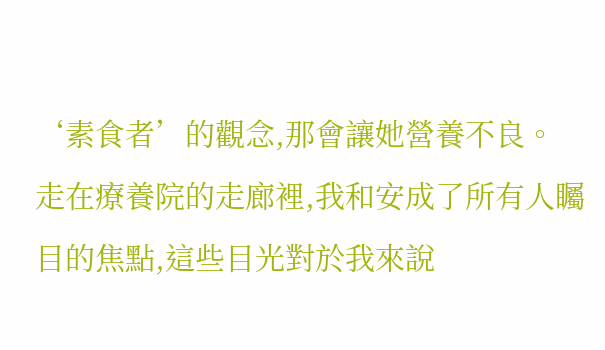‘素食者’的觀念,那會讓她營養不良。
走在療養院的走廊裡,我和安成了所有人矚目的焦點,這些目光對於我來說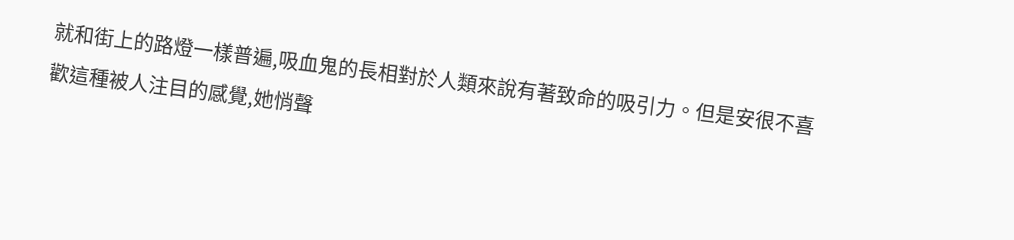就和街上的路燈一樣普遍,吸血鬼的長相對於人類來說有著致命的吸引力。但是安很不喜歡這種被人注目的感覺,她悄聲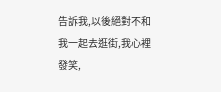告訴我,以後絕對不和我一起去逛街,我心裡發笑,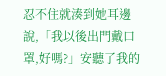忍不住就湊到她耳邊說,「我以後出門戴口罩,好嗎?」安聽了我的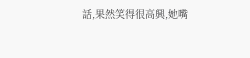話,果然笑得很高興,她嘴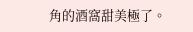角的酒窩甜美極了。